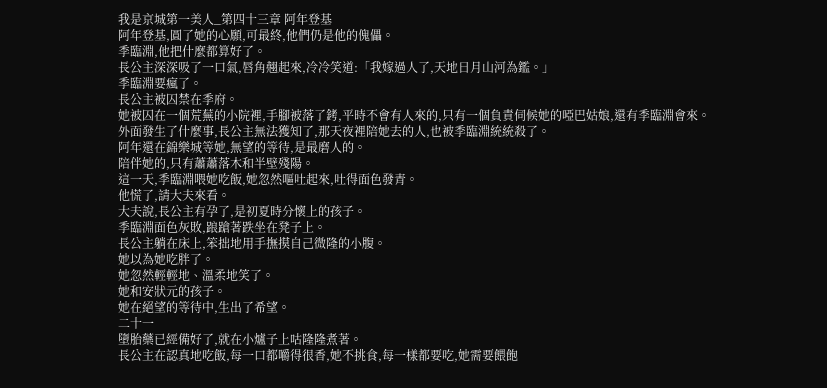我是京城第一美人_第四十三章 阿年登基
阿年登基,圓了她的心願,可最終,他們仍是他的傀儡。
季臨淵,他把什麼都算好了。
長公主深深吸了一口氣,唇角翹起來,冷冷笑道:「我嫁過人了,天地日月山河為鑑。」
季臨淵要瘋了。
長公主被囚禁在季府。
她被囚在一個荒蕪的小院裡,手腳被落了銬,平時不會有人來的,只有一個負責伺候她的啞巴姑娘,還有季臨淵會來。
外面發生了什麼事,長公主無法獲知了,那天夜裡陪她去的人,也被季臨淵統統殺了。
阿年還在錦樂城等她,無望的等待,是最磨人的。
陪伴她的,只有蕭蕭落木和半壁殘陽。
這一天,季臨淵喂她吃飯,她忽然嘔吐起來,吐得面色發青。
他慌了,請大夫來看。
大夫說,長公主有孕了,是初夏時分懷上的孩子。
季臨淵面色灰敗,踉蹌著跌坐在凳子上。
長公主躺在床上,笨拙地用手撫摸自己微隆的小腹。
她以為她吃胖了。
她忽然輕輕地、溫柔地笑了。
她和安狀元的孩子。
她在絕望的等待中,生出了希望。
二十一
墮胎藥已經備好了,就在小爐子上咕隆隆煮著。
長公主在認真地吃飯,每一口都嚼得很香,她不挑食,每一樣都要吃,她需要餵飽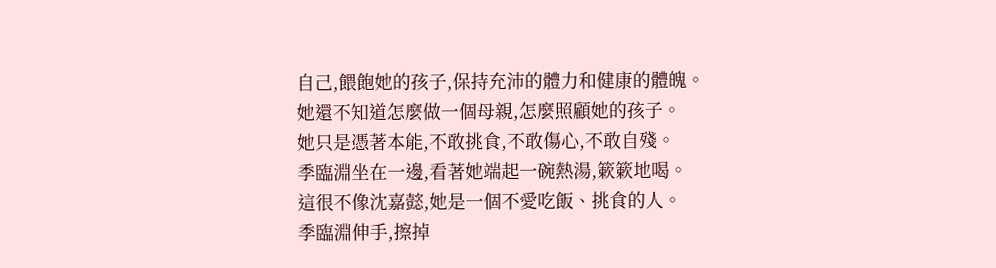自己,餵飽她的孩子,保持充沛的體力和健康的體魄。
她還不知道怎麼做一個母親,怎麼照顧她的孩子。
她只是憑著本能,不敢挑食,不敢傷心,不敢自殘。
季臨淵坐在一邊,看著她端起一碗熱湯,簌簌地喝。
這很不像沈嘉懿,她是一個不愛吃飯、挑食的人。
季臨淵伸手,擦掉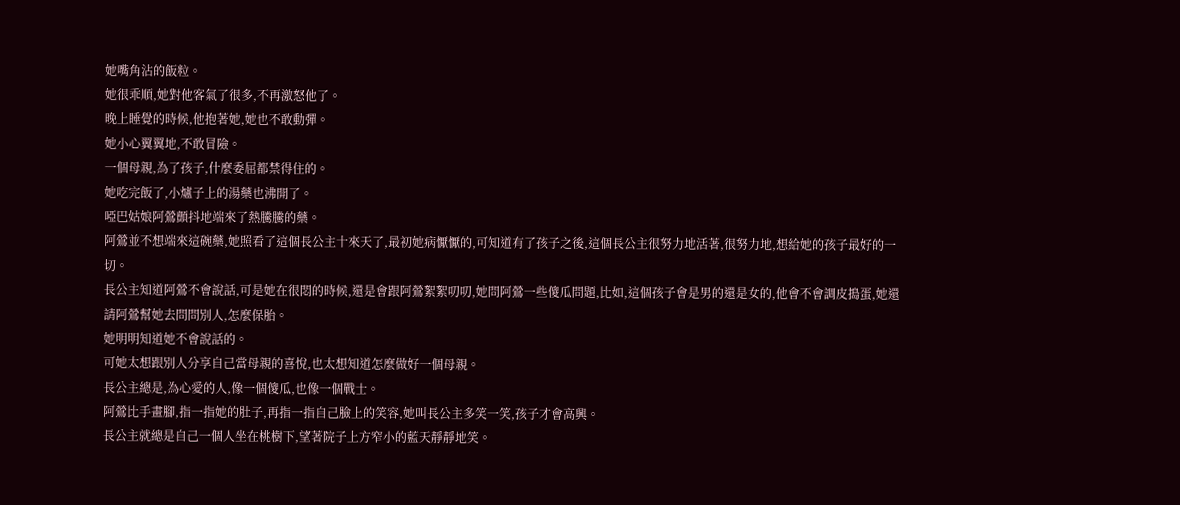她嘴角沾的飯粒。
她很乖順,她對他客氣了很多,不再激怒他了。
晚上睡覺的時候,他抱著她,她也不敢動彈。
她小心翼翼地,不敢冒險。
一個母親,為了孩子,什麼委屈都禁得住的。
她吃完飯了,小爐子上的湯藥也沸開了。
啞巴姑娘阿鶯顫抖地端來了熱騰騰的藥。
阿鶯並不想端來這碗藥,她照看了這個長公主十來天了,最初她病懨懨的,可知道有了孩子之後,這個長公主很努力地活著,很努力地,想給她的孩子最好的一切。
長公主知道阿鶯不會說話,可是她在很悶的時候,還是會跟阿鶯絮絮叨叨,她問阿鶯一些傻瓜問題,比如,這個孩子會是男的還是女的,他會不會調皮搗蛋,她還請阿鶯幫她去問問別人,怎麼保胎。
她明明知道她不會說話的。
可她太想跟別人分享自己當母親的喜悅,也太想知道怎麼做好一個母親。
長公主總是,為心愛的人,像一個傻瓜,也像一個戰士。
阿鶯比手畫腳,指一指她的肚子,再指一指自己臉上的笑容,她叫長公主多笑一笑,孩子才會高興。
長公主就總是自己一個人坐在桃樹下,望著院子上方窄小的藍天靜靜地笑。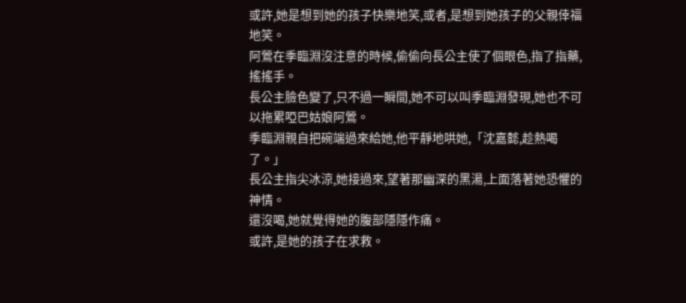或許,她是想到她的孩子快樂地笑,或者,是想到她孩子的父親倖福地笑。
阿鶯在季臨淵沒注意的時候,偷偷向長公主使了個眼色,指了指藥,搖搖手。
長公主臉色變了,只不過一瞬間,她不可以叫季臨淵發現,她也不可以拖累啞巴姑娘阿鶯。
季臨淵親自把碗端過來給她,他平靜地哄她,「沈嘉懿,趁熱喝了。」
長公主指尖冰涼,她接過來,望著那幽深的黑湯,上面落著她恐懼的神情。
還沒喝,她就覺得她的腹部隱隱作痛。
或許,是她的孩子在求救。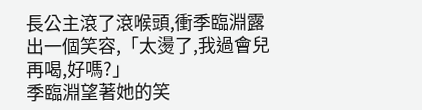長公主滾了滾喉頭,衝季臨淵露出一個笑容,「太燙了,我過會兒再喝,好嗎?」
季臨淵望著她的笑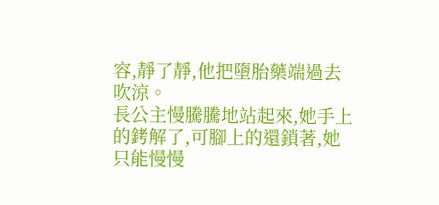容,靜了靜,他把墮胎藥端過去吹涼。
長公主慢騰騰地站起來,她手上的銬解了,可腳上的還鎖著,她只能慢慢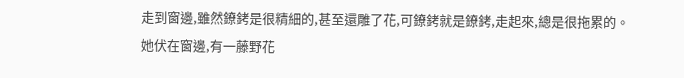走到窗邊,雖然鐐銬是很精細的,甚至還雕了花,可鐐銬就是鐐銬,走起來,總是很拖累的。
她伏在窗邊,有一藤野花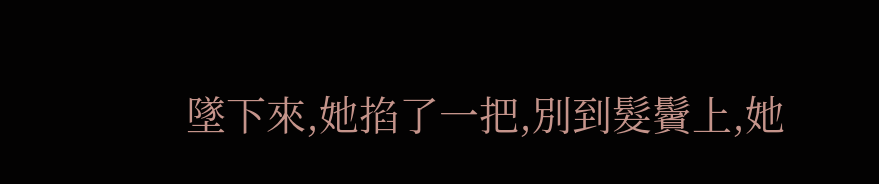墜下來,她掐了一把,別到髮鬢上,她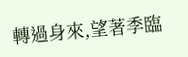轉過身來,望著季臨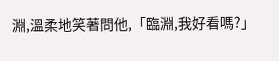淵,溫柔地笑著問他,「臨淵,我好看嗎?」